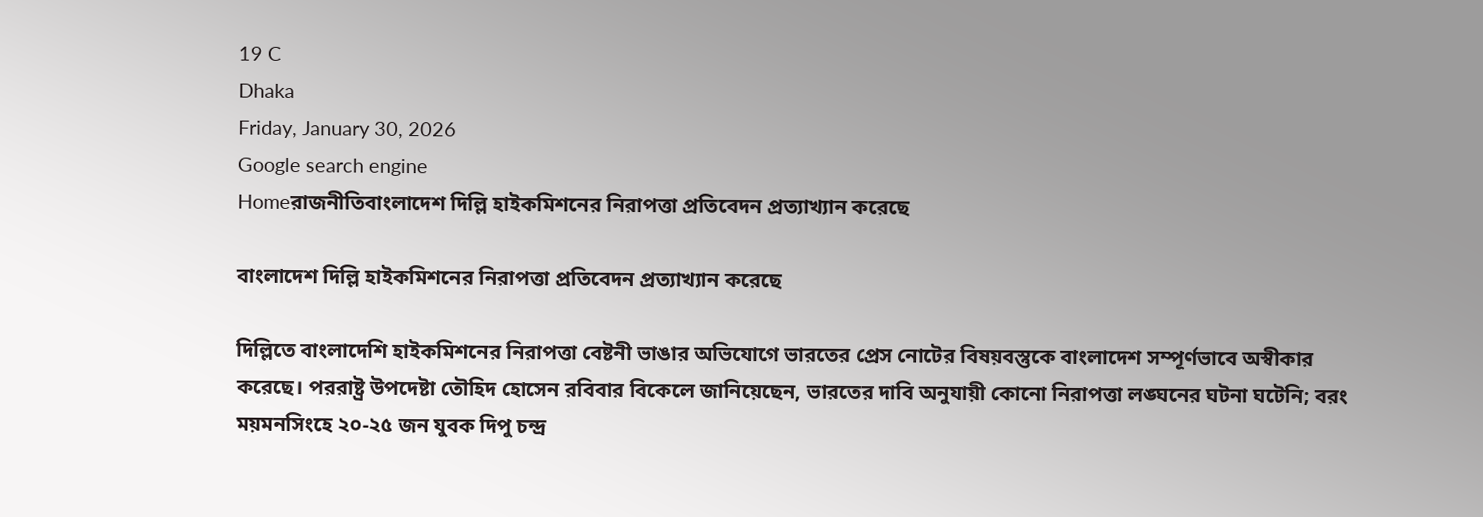19 C
Dhaka
Friday, January 30, 2026
Google search engine
Homeরাজনীতিবাংলাদেশ দিল্লি হাইকমিশনের নিরাপত্তা প্রতিবেদন প্রত্যাখ্যান করেছে

বাংলাদেশ দিল্লি হাইকমিশনের নিরাপত্তা প্রতিবেদন প্রত্যাখ্যান করেছে

দিল্লিতে বাংলাদেশি হাইকমিশনের নিরাপত্তা বেষ্টনী ভাঙার অভিযোগে ভারতের প্রেস নোটের বিষয়বস্তুকে বাংলাদেশ সম্পূর্ণভাবে অস্বীকার করেছে। পররাষ্ট্র উপদেষ্টা তৌহিদ হোসেন রবিবার বিকেলে জানিয়েছেন, ভারতের দাবি অনুযায়ী কোনো নিরাপত্তা লঙ্ঘনের ঘটনা ঘটেনি; বরং ময়মনসিংহে ২০‑২৫ জন যুবক দিপু চন্দ্র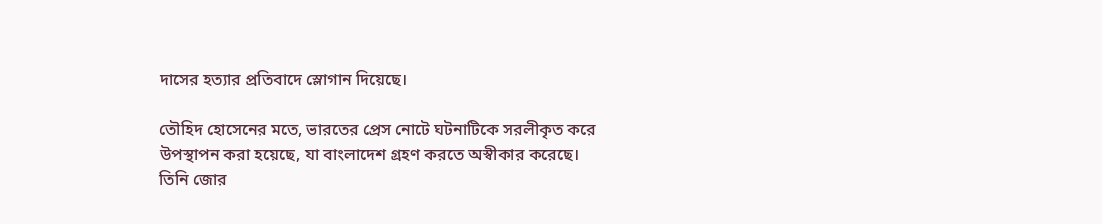দাসের হত্যার প্রতিবাদে স্লোগান দিয়েছে।

তৌহিদ হোসেনের মতে, ভারতের প্রেস নোটে ঘটনাটিকে সরলীকৃত করে উপস্থাপন করা হয়েছে, যা বাংলাদেশ গ্রহণ করতে অস্বীকার করেছে। তিনি জোর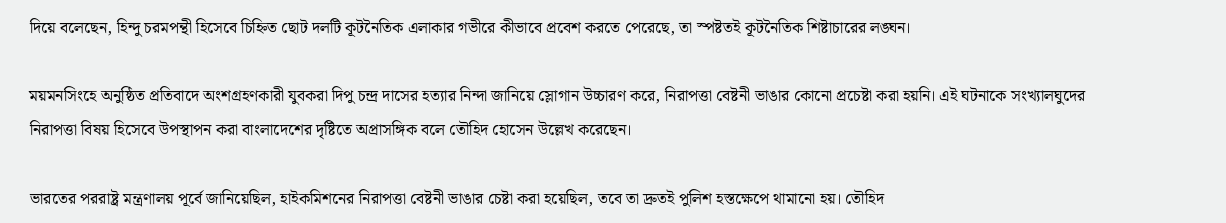দিয়ে বলেছেন, হিন্দু চরমপন্থী হিসেবে চিহ্নিত ছোট দলটি কূটনৈতিক এলাকার গভীরে কীভাবে প্রবেশ করতে পেরেছে, তা স্পষ্টতই কূটনৈতিক শিষ্টাচারের লঙ্ঘন।

ময়মনসিংহে অনুষ্ঠিত প্রতিবাদে অংশগ্রহণকারী যুবকরা দিপু চন্দ্র দাসের হত্যার নিন্দা জানিয়ে স্লোগান উচ্চারণ করে, নিরাপত্তা বেষ্টনী ভাঙার কোনো প্রচেষ্টা করা হয়নি। এই ঘটনাকে সংখ্যালঘুদের নিরাপত্তা বিষয় হিসেবে উপস্থাপন করা বাংলাদেশের দৃষ্টিতে অপ্রাসঙ্গিক বলে তৌহিদ হোসেন উল্লেখ করেছেন।

ভারতের পররাষ্ট্র মন্ত্রণালয় পূর্বে জানিয়েছিল, হাইকমিশনের নিরাপত্তা বেষ্টনী ভাঙার চেষ্টা করা হয়েছিল, তবে তা দ্রুতই পুলিশ হস্তক্ষেপে থামানো হয়। তৌহিদ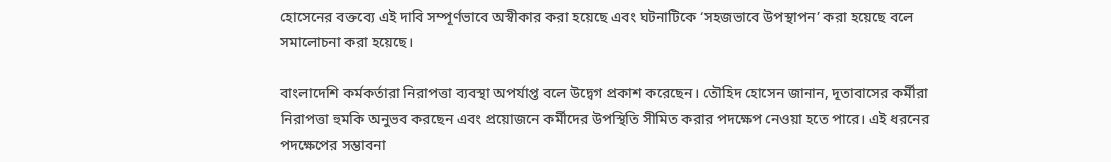হোসেনের বক্তব্যে এই দাবি সম্পূর্ণভাবে অস্বীকার করা হয়েছে এবং ঘটনাটিকে ‘সহজভাবে উপস্থাপন’ করা হয়েছে বলে সমালোচনা করা হয়েছে।

বাংলাদেশি কর্মকর্তারা নিরাপত্তা ব্যবস্থা অপর্যাপ্ত বলে উদ্বেগ প্রকাশ করেছেন। তৌহিদ হোসেন জানান, দূতাবাসের কর্মীরা নিরাপত্তা হুমকি অনুভব করছেন এবং প্রয়োজনে কর্মীদের উপস্থিতি সীমিত করার পদক্ষেপ নেওয়া হতে পারে। এই ধরনের পদক্ষেপের সম্ভাবনা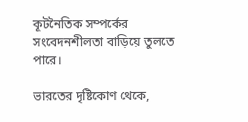কূটনৈতিক সম্পর্কের সংবেদনশীলতা বাড়িয়ে তুলতে পারে।

ভারতের দৃষ্টিকোণ থেকে,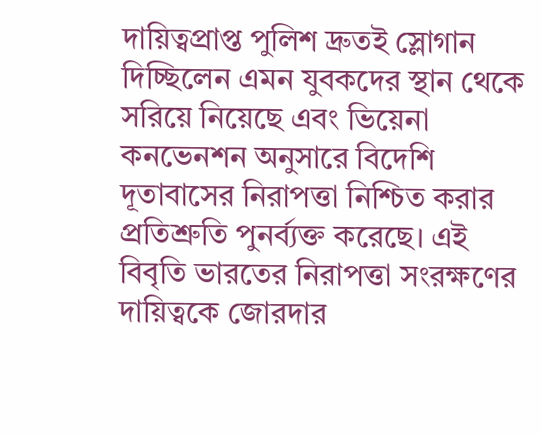দায়িত্বপ্রাপ্ত পুলিশ দ্রুতই স্লোগান দিচ্ছিলেন এমন যুবকদের স্থান থেকে সরিয়ে নিয়েছে এবং ভিয়েনা কনভেনশন অনুসারে বিদেশি দূতাবাসের নিরাপত্তা নিশ্চিত করার প্রতিশ্রুতি পুনর্ব্যক্ত করেছে। এই বিবৃতি ভারতের নিরাপত্তা সংরক্ষণের দায়িত্বকে জোরদার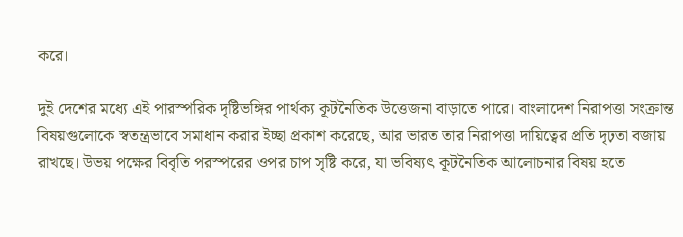করে।

দুই দেশের মধ্যে এই পারস্পরিক দৃষ্টিভঙ্গির পার্থক্য কূটনৈতিক উত্তেজনা বাড়াতে পারে। বাংলাদেশ নিরাপত্তা সংক্রান্ত বিষয়গুলোকে স্বতন্ত্রভাবে সমাধান করার ইচ্ছা প্রকাশ করেছে, আর ভারত তার নিরাপত্তা দায়িত্বের প্রতি দৃঢ়তা বজায় রাখছে। উভয় পক্ষের বিবৃতি পরস্পরের ওপর চাপ সৃষ্টি করে, যা ভবিষ্যৎ কূটনৈতিক আলোচনার বিষয় হতে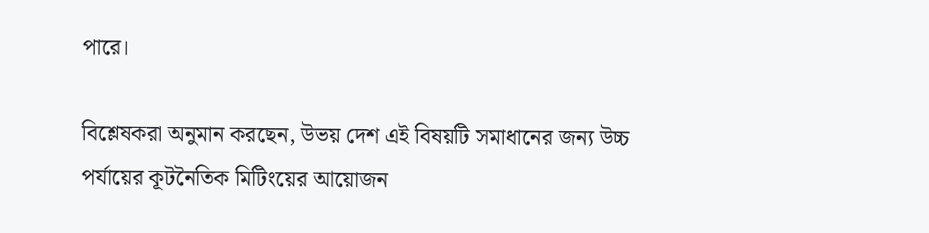পারে।

বিশ্লেষকরা অনুমান করছেন, উভয় দেশ এই বিষয়টি সমাধানের জন্য উচ্চ পর্যায়ের কূটনৈতিক মিটিংয়ের আয়োজন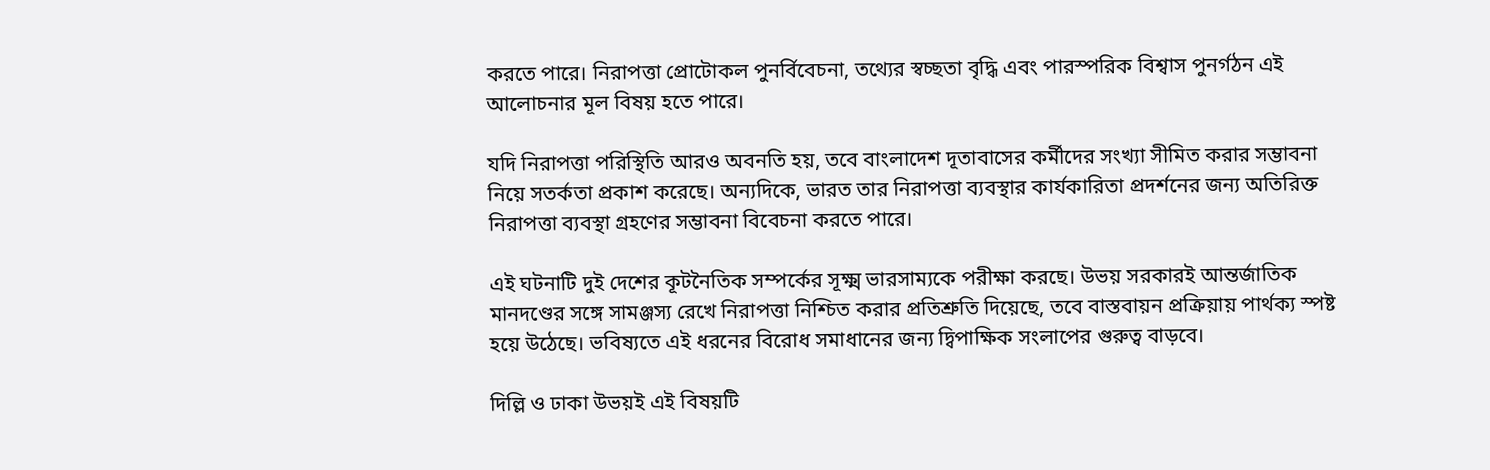করতে পারে। নিরাপত্তা প্রোটোকল পুনর্বিবেচনা, তথ্যের স্বচ্ছতা বৃদ্ধি এবং পারস্পরিক বিশ্বাস পুনর্গঠন এই আলোচনার মূল বিষয় হতে পারে।

যদি নিরাপত্তা পরিস্থিতি আরও অবনতি হয়, তবে বাংলাদেশ দূতাবাসের কর্মীদের সংখ্যা সীমিত করার সম্ভাবনা নিয়ে সতর্কতা প্রকাশ করেছে। অন্যদিকে, ভারত তার নিরাপত্তা ব্যবস্থার কার্যকারিতা প্রদর্শনের জন্য অতিরিক্ত নিরাপত্তা ব্যবস্থা গ্রহণের সম্ভাবনা বিবেচনা করতে পারে।

এই ঘটনাটি দুই দেশের কূটনৈতিক সম্পর্কের সূক্ষ্ম ভারসাম্যকে পরীক্ষা করছে। উভয় সরকারই আন্তর্জাতিক মানদণ্ডের সঙ্গে সামঞ্জস্য রেখে নিরাপত্তা নিশ্চিত করার প্রতিশ্রুতি দিয়েছে, তবে বাস্তবায়ন প্রক্রিয়ায় পার্থক্য স্পষ্ট হয়ে উঠেছে। ভবিষ্যতে এই ধরনের বিরোধ সমাধানের জন্য দ্বিপাক্ষিক সংলাপের গুরুত্ব বাড়বে।

দিল্লি ও ঢাকা উভয়ই এই বিষয়টি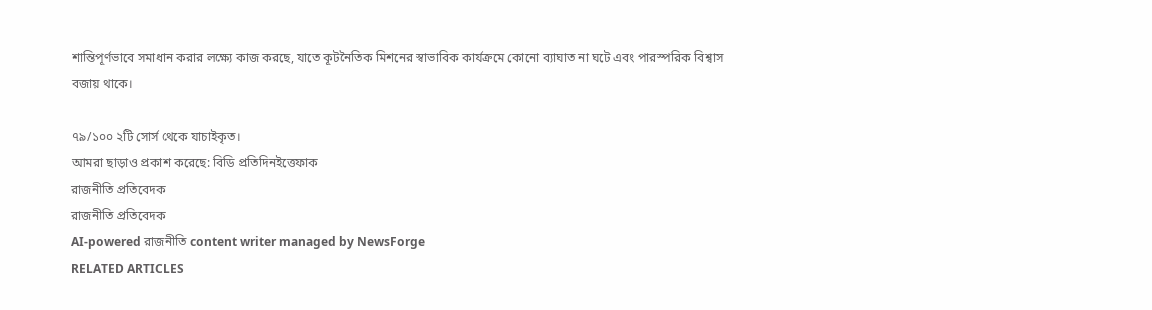শান্তিপূর্ণভাবে সমাধান করার লক্ষ্যে কাজ করছে, যাতে কূটনৈতিক মিশনের স্বাভাবিক কার্যক্রমে কোনো ব্যাঘাত না ঘটে এবং পারস্পরিক বিশ্বাস বজায় থাকে।

৭৯/১০০ ২টি সোর্স থেকে যাচাইকৃত।
আমরা ছাড়াও প্রকাশ করেছে: বিডি প্রতিদিনইত্তেফাক
রাজনীতি প্রতিবেদক
রাজনীতি প্রতিবেদক
AI-powered রাজনীতি content writer managed by NewsForge
RELATED ARTICLES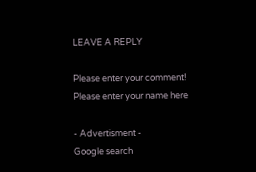LEAVE A REPLY

Please enter your comment!
Please enter your name here

- Advertisment -
Google search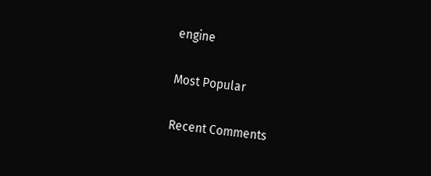engine

Most Popular

Recent Comments